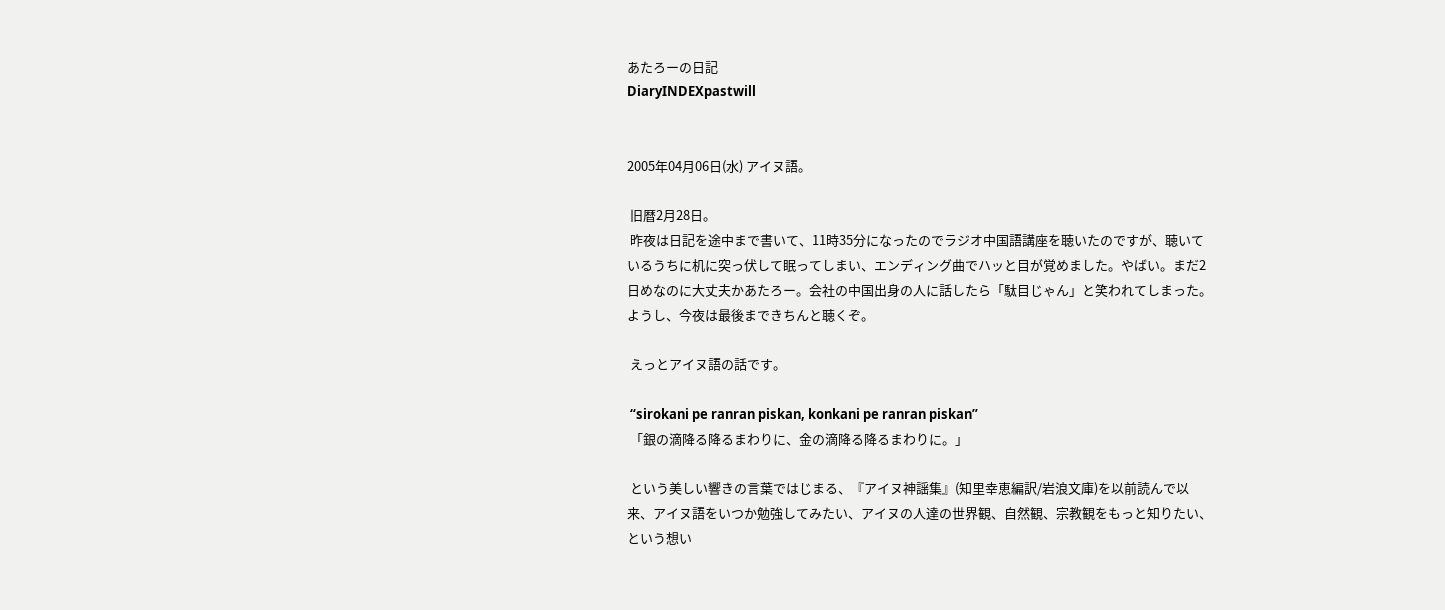あたろーの日記
DiaryINDEXpastwill


2005年04月06日(水) アイヌ語。

 旧暦2月28日。
 昨夜は日記を途中まで書いて、11時35分になったのでラジオ中国語講座を聴いたのですが、聴いているうちに机に突っ伏して眠ってしまい、エンディング曲でハッと目が覚めました。やばい。まだ2日めなのに大丈夫かあたろー。会社の中国出身の人に話したら「駄目じゃん」と笑われてしまった。ようし、今夜は最後まできちんと聴くぞ。

 えっとアイヌ語の話です。

 “sirokani pe ranran piskan, konkani pe ranran piskan”
 「銀の滴降る降るまわりに、金の滴降る降るまわりに。」

 という美しい響きの言葉ではじまる、『アイヌ神謡集』(知里幸恵編訳/岩浪文庫)を以前読んで以来、アイヌ語をいつか勉強してみたい、アイヌの人達の世界観、自然観、宗教観をもっと知りたい、という想い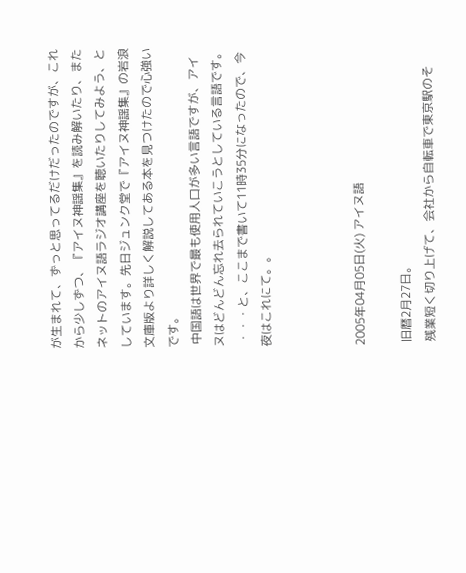が生まれて、ずっと思ってるだけだったのですが、これから少しずつ、『アイヌ神謡集』を読み解いたり、またネットのアイヌ語ラジオ講座を聴いたりしてみよう、としています。先日ジュンク堂で『アイヌ神謡集』の岩浪文庫版より詳しく解説してある本を見つけたので心強いです。
 中国語は世界で最も使用人口が多い言語ですが、アイヌはどんどん忘れ去られていこうとしている言語です。
 ・・・と、ここまで書いて11時35分になったので、今夜はこれにて。。



2005年04月05日(火) アイヌ語

 旧暦2月27日。
 残業短く切り上げて、会社から自転車で東京駅のそ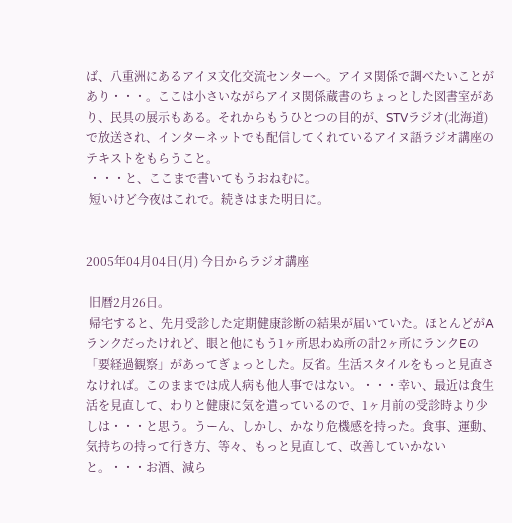ば、八重洲にあるアイヌ文化交流センターへ。アイヌ関係で調べたいことがあり・・・。ここは小さいながらアイヌ関係蔵書のちょっとした図書室があり、民具の展示もある。それからもうひとつの目的が、STVラジオ(北海道)で放送され、インターネットでも配信してくれているアイヌ語ラジオ講座のテキストをもらうこと。
 ・・・と、ここまで書いてもうおねむに。
 短いけど今夜はこれで。続きはまた明日に。


2005年04月04日(月) 今日からラジオ講座

 旧暦2月26日。
 帰宅すると、先月受診した定期健康診断の結果が届いていた。ほとんどがAランクだったけれど、眼と他にもう1ヶ所思わぬ所の計2ヶ所にランクEの「要経過観察」があってぎょっとした。反省。生活スタイルをもっと見直さなければ。このままでは成人病も他人事ではない。・・・幸い、最近は食生活を見直して、わりと健康に気を遣っているので、1ヶ月前の受診時より少しは・・・と思う。うーん、しかし、かなり危機感を持った。食事、運動、気持ちの持って行き方、等々、もっと見直して、改善していかないと。・・・お酒、減ら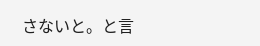さないと。と言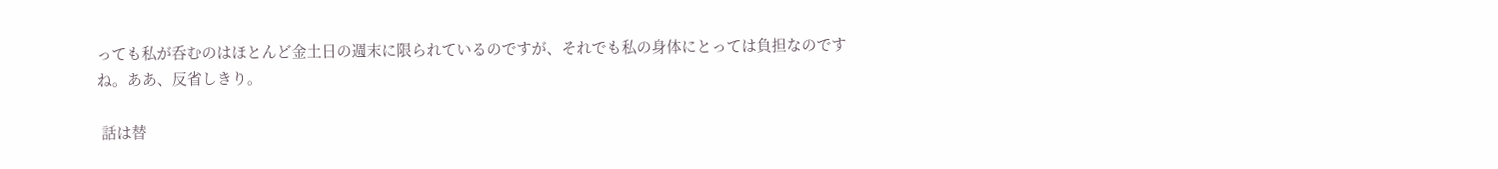っても私が呑むのはほとんど金土日の週末に限られているのですが、それでも私の身体にとっては負担なのですね。ああ、反省しきり。

 話は替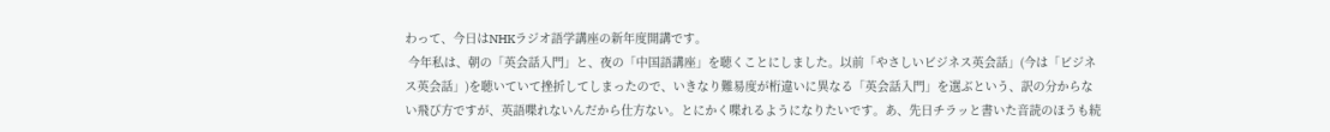わって、今日はNHKラジオ語学講座の新年度開講です。
 今年私は、朝の「英会話入門」と、夜の「中国語講座」を聴くことにしました。以前「やさしいビジネス英会話」(今は「ビジネス英会話」)を聴いていて挫折してしまったので、いきなり難易度が桁違いに異なる「英会話入門」を選ぶという、訳の分からない飛び方ですが、英語喋れないんだから仕方ない。とにかく喋れるようになりたいです。あ、先日チラッと書いた音読のほうも続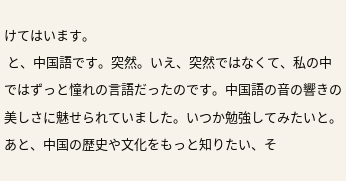けてはいます。
 と、中国語です。突然。いえ、突然ではなくて、私の中ではずっと憧れの言語だったのです。中国語の音の響きの美しさに魅せられていました。いつか勉強してみたいと。あと、中国の歴史や文化をもっと知りたい、そ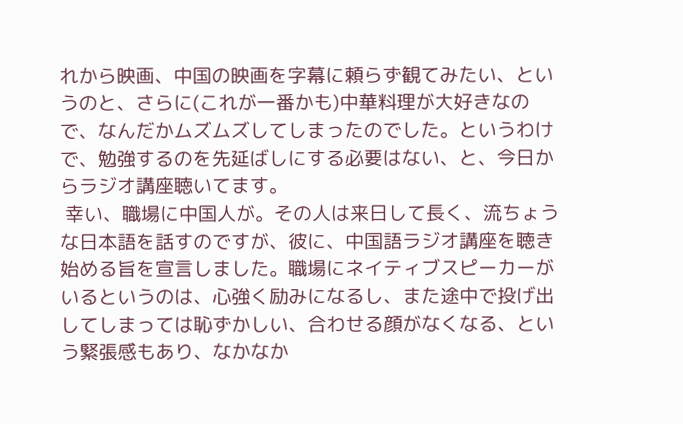れから映画、中国の映画を字幕に頼らず観てみたい、というのと、さらに(これが一番かも)中華料理が大好きなので、なんだかムズムズしてしまったのでした。というわけで、勉強するのを先延ばしにする必要はない、と、今日からラジオ講座聴いてます。
 幸い、職場に中国人が。その人は来日して長く、流ちょうな日本語を話すのですが、彼に、中国語ラジオ講座を聴き始める旨を宣言しました。職場にネイティブスピーカーがいるというのは、心強く励みになるし、また途中で投げ出してしまっては恥ずかしい、合わせる顔がなくなる、という緊張感もあり、なかなか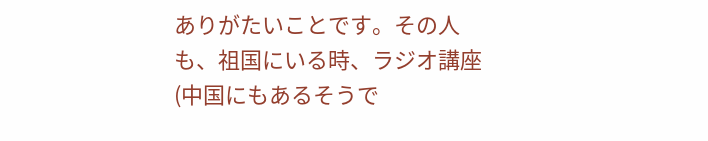ありがたいことです。その人も、祖国にいる時、ラジオ講座(中国にもあるそうで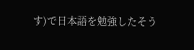す)で日本語を勉強したそう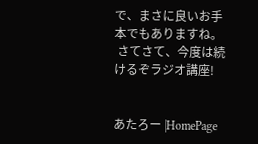で、まさに良いお手本でもありますね。
 さてさて、今度は続けるぞラジオ講座!


あたろー |HomePage